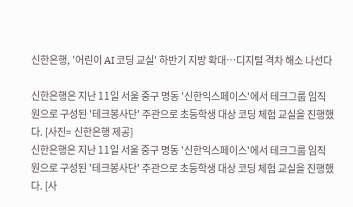신한은행, '어린이 AI 코딩 교실' 하반기 지방 확대…디지털 격차 해소 나선다

신한은행은 지난 11일 서울 중구 명동 '신한익스페이스'에서 테크그룹 임직원으로 구성된 '테크봉사단' 주관으로 초등학생 대상 코딩 체험 교실을 진행했다. [사진= 신한은행 제공]
신한은행은 지난 11일 서울 중구 명동 '신한익스페이스'에서 테크그룹 임직원으로 구성된 '테크봉사단' 주관으로 초등학생 대상 코딩 체험 교실을 진행했다. [사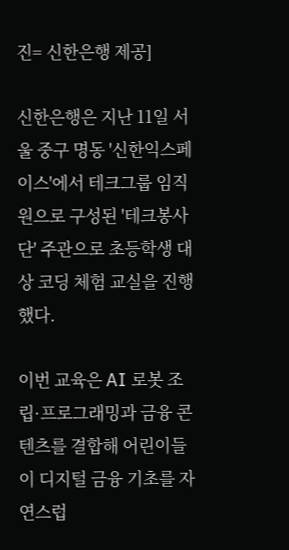진= 신한은행 제공]

신한은행은 지난 11일 서울 중구 명동 '신한익스페이스'에서 테크그룹 임직원으로 구성된 '테크봉사단' 주관으로 초등학생 대상 코딩 체험 교실을 진행했다.

이번 교육은 AI 로봇 조립·프로그래밍과 금융 콘텐츠를 결합해 어린이들이 디지털 금융 기초를 자연스럽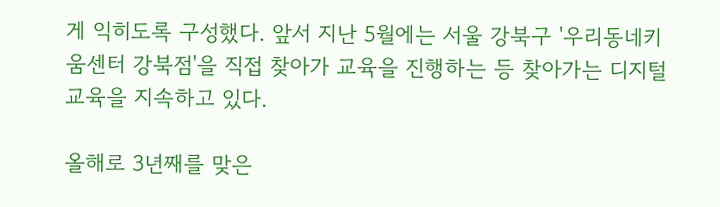게 익히도록 구성했다. 앞서 지난 5월에는 서울 강북구 '우리동네키움센터 강북점'을 직접 찾아가 교육을 진행하는 등 찾아가는 디지털 교육을 지속하고 있다.

올해로 3년째를 맞은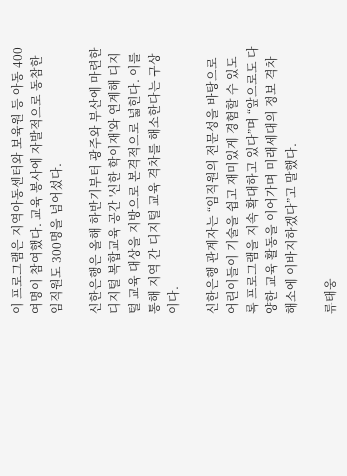이 프로그램은 지역아동센터와 보육원 등 아동 400여명이 참여했다. 교육 봉사에 자발적으로 동참한 임직원도 300명을 넘어섰다.

신한은행은 올해 하반기부터 광주와 부산에 마련한 디지털 복합교육 공간 '신한 학이재'와 연계해 디지털 교육 대상을 지방으로 본격적으로 넓힌다. 이를 통해 지역 간 디지털 교육 격차를 해소한다는 구상이다.

신한은행 관계자는 “임직원의 전문성을 바탕으로 어린이들이 기술을 쉽고 재미있게 경험할 수 있도록 프로그램을 지속 확대하고 있다”며 “앞으로도 다양한 교육 활동을 이어가며 미래세대의 정보 격차 해소에 이바지하겠다”고 말했다.

류태웅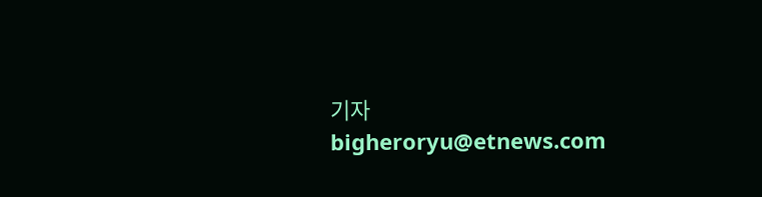기자 bigheroryu@etnews.com